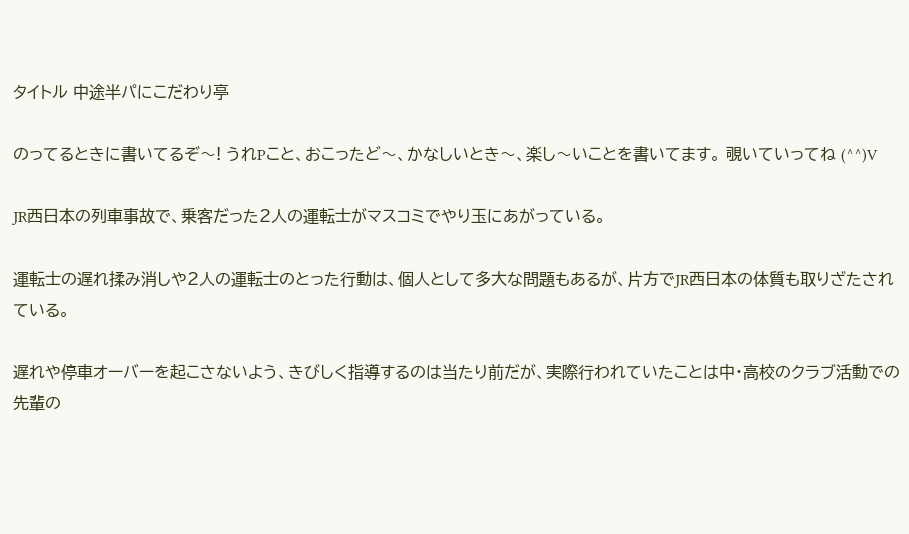タイトル 中途半パにこだわり亭

のってるときに書いてるぞ〜! うれPこと、おこったど〜、かなしいとき〜、楽し〜いことを書いてます。 覗いていってね (^^)V

JR西日本の列車事故で、乗客だった2人の運転士がマスコミでやり玉にあがっている。

運転士の遅れ揉み消しや2人の運転士のとった行動は、個人として多大な問題もあるが、片方でJR西日本の体質も取りざたされている。

遅れや停車オーバーを起こさないよう、きびしく指導するのは当たり前だが、実際行われていたことは中・高校のクラブ活動での先輩の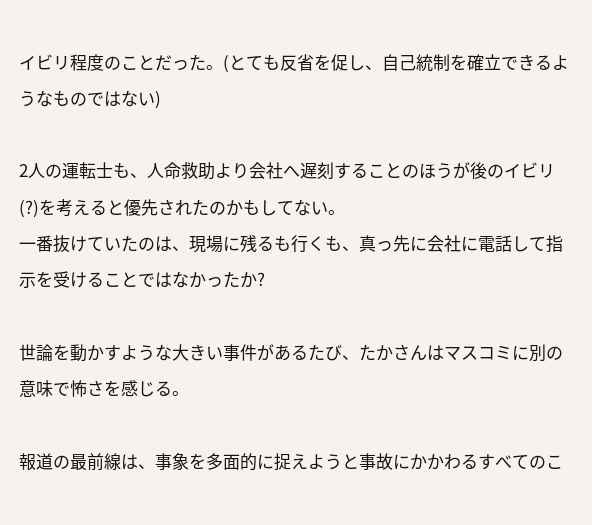イビリ程度のことだった。(とても反省を促し、自己統制を確立できるようなものではない)

2人の運転士も、人命救助より会社へ遅刻することのほうが後のイビリ(?)を考えると優先されたのかもしてない。
一番抜けていたのは、現場に残るも行くも、真っ先に会社に電話して指示を受けることではなかったか?

世論を動かすような大きい事件があるたび、たかさんはマスコミに別の意味で怖さを感じる。

報道の最前線は、事象を多面的に捉えようと事故にかかわるすべてのこ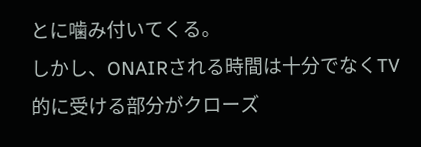とに噛み付いてくる。
しかし、ONAIRされる時間は十分でなくTV的に受ける部分がクローズ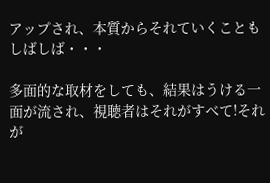アップされ、本質からそれていくこともしばしば・・・

多面的な取材をしても、結果はうける一面が流され、視聴者はそれがすべて!それが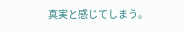真実と感じてしまう。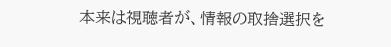本来は視聴者が、情報の取捨選択を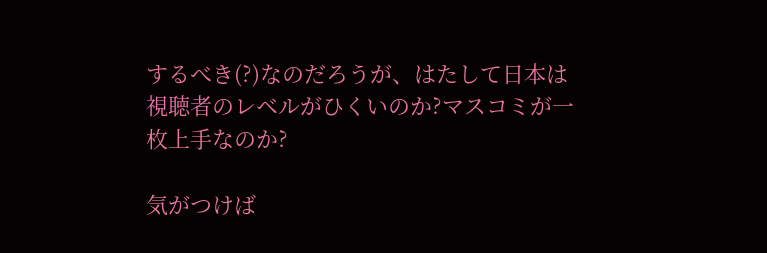するべき(?)なのだろうが、はたして日本は視聴者のレベルがひくいのか?マスコミが一枚上手なのか?

気がつけば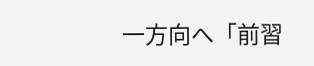一方向へ「前習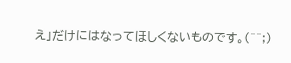え」だけにはなってほしくないものです。(^^;)